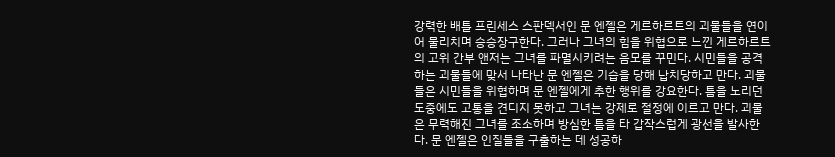강력한 배틀 프린세스 스판덱서인 문 엔젤은 게르하르트의 괴물들을 연이어 물리치며 승승장구한다. 그러나 그녀의 힘을 위협으로 느낀 게르하르트의 고위 간부 앤저는 그녀를 파멸시키려는 음모를 꾸민다. 시민들을 공격하는 괴물들에 맞서 나타난 문 엔젤은 기습을 당해 납치당하고 만다. 괴물들은 시민들을 위협하며 문 엔젤에게 추한 행위를 강요한다. 틈을 노리던 도중에도 고통을 견디지 못하고 그녀는 강제로 절정에 이르고 만다. 괴물은 무력해진 그녀를 조소하며 방심한 틈을 타 갑작스럽게 광선을 발사한다. 문 엔젤은 인질들을 구출하는 데 성공하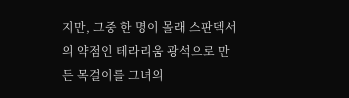지만, 그중 한 명이 몰래 스판덱서의 약점인 테라리움 광석으로 만든 목걸이를 그녀의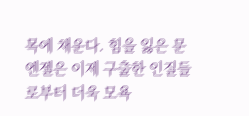목에 채운다. 힘을 잃은 문 엔젤은 이제 구출한 인질들로부터 더욱 모욕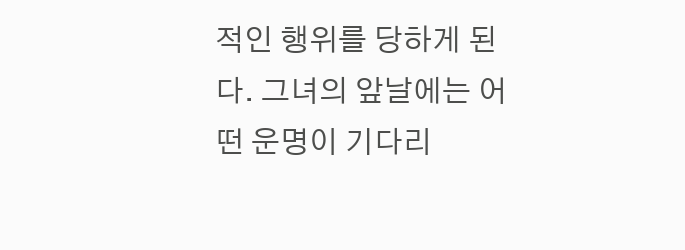적인 행위를 당하게 된다. 그녀의 앞날에는 어떤 운명이 기다리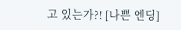고 있는가?! [나쁜 엔딩]